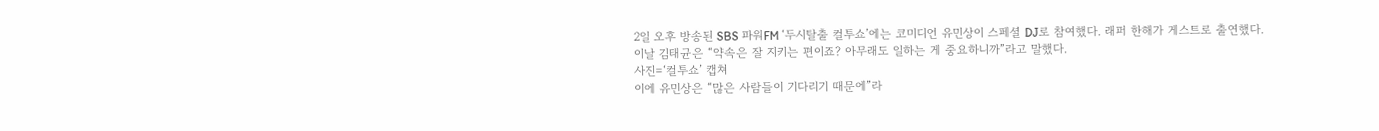2일 오후 방송된 SBS 파워FM ‘두시탈출 컬투쇼’에는 코미디언 유민상이 스페셜 DJ로 참여했다. 래퍼 한해가 게스트로 출연했다.
이날 김태균은 “약속은 잘 지키는 편이죠? 아무래도 일하는 게 중요하니까”라고 말했다.
사진=‘컬투쇼’ 캡쳐
이에 유민상은 “많은 사람들이 기다리기 때문에”라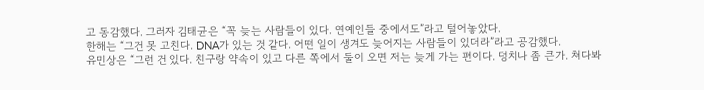고 동감했다. 그러자 김태균은 “꼭 늦는 사람들이 있다. 연예인들 중에서도”라고 털어놓았다.
한해는 “그건 못 고친다. DNA가 있는 것 같다. 어떤 일이 생겨도 늦어지는 사람들이 있더라”라고 공감했다.
유민상은 “그런 건 있다. 친구랑 약속이 있고 다른 쪽에서 둘이 오면 저는 늦게 가는 편이다. 덩치나 좀 큰가. 쳐다봐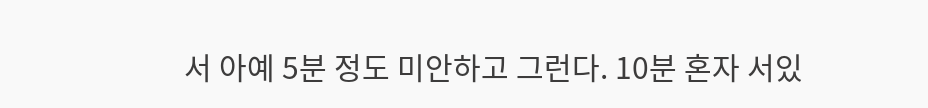서 아예 5분 정도 미안하고 그런다. 10분 혼자 서있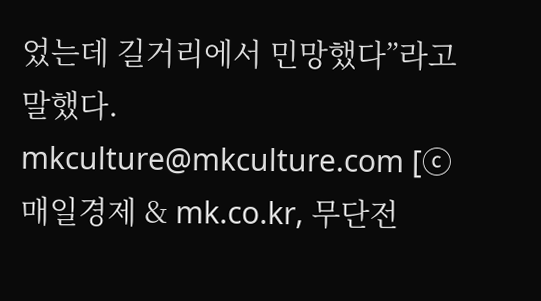었는데 길거리에서 민망했다”라고 말했다. mkculture@mkculture.com [ⓒ 매일경제 & mk.co.kr, 무단전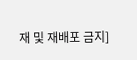재 및 재배포 금지]